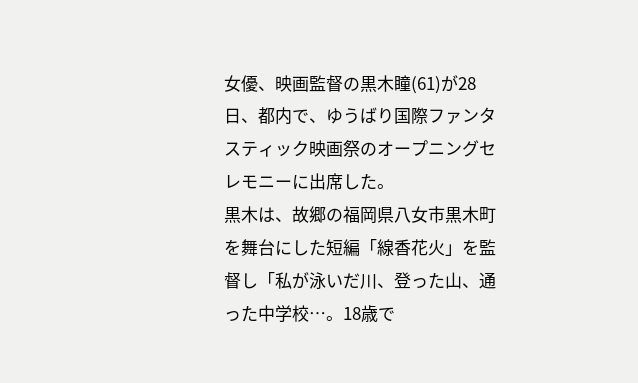女優、映画監督の黒木瞳(61)が28日、都内で、ゆうばり国際ファンタスティック映画祭のオープニングセレモニーに出席した。
黒木は、故郷の福岡県八女市黒木町を舞台にした短編「線香花火」を監督し「私が泳いだ川、登った山、通った中学校…。18歳で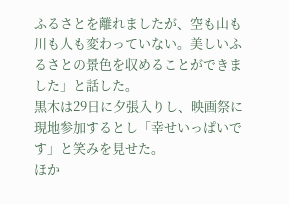ふるさとを離れましたが、空も山も川も人も変わっていない。美しいふるさとの景色を収めることができました」と話した。
黒木は29日に夕張入りし、映画祭に現地参加するとし「幸せいっぱいです」と笑みを見せた。
ほか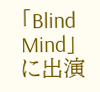「Blind Mind」に出演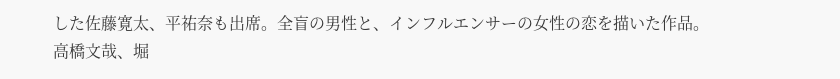した佐藤寛太、平祐奈も出席。全盲の男性と、インフルエンサーの女性の恋を描いた作品。
高橋文哉、堀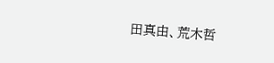田真由、荒木哲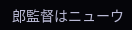郎監督はニューウ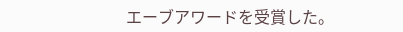エーブアワードを受賞した。